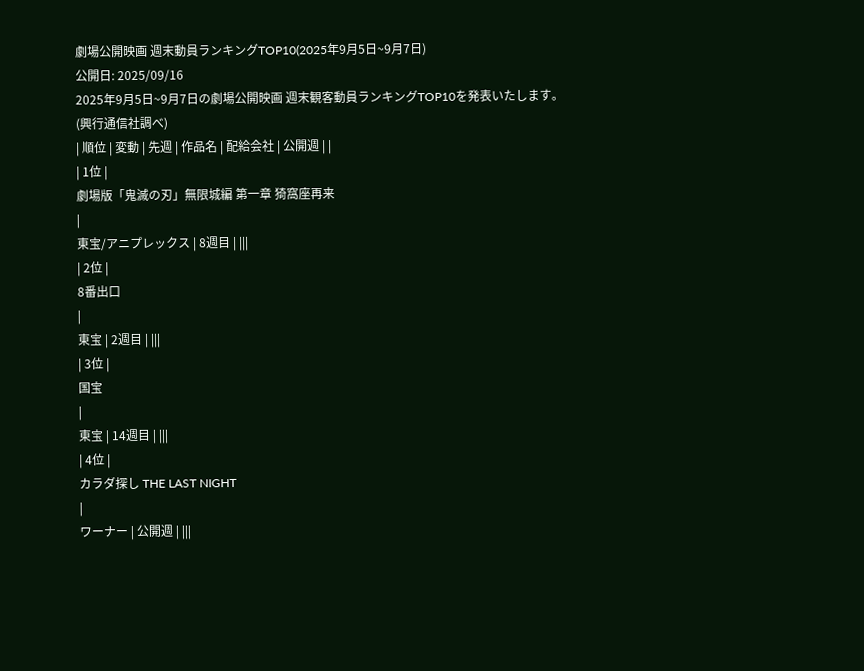劇場公開映画 週末動員ランキングTOP10(2025年9月5日~9月7日)
公開日: 2025/09/16
2025年9月5日~9月7日の劇場公開映画 週末観客動員ランキングTOP10を発表いたします。
(興行通信社調べ)
| 順位 | 変動 | 先週 | 作品名 | 配給会社 | 公開週 | |
| 1位 |
劇場版「鬼滅の刃」無限城編 第一章 猗窩座再来
|
東宝/アニプレックス | 8週目 | |||
| 2位 |
8番出口
|
東宝 | 2週目 | |||
| 3位 |
国宝
|
東宝 | 14週目 | |||
| 4位 |
カラダ探し THE LAST NIGHT
|
ワーナー | 公開週 | |||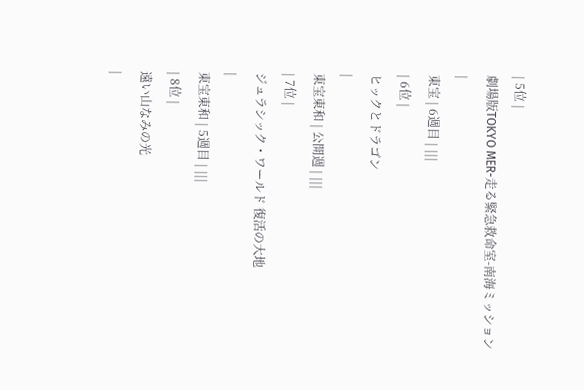| 5位 |
劇場版TOKYO MER-走る緊急救命室-南海ミッション
|
東宝 | 6週目 | |||
| 6位 |
ヒックとドラゴン
|
東宝東和 | 公開週 | |||
| 7位 |
ジュラシック・ワールド 復活の大地
|
東宝東和 | 5週目 | |||
| 8位 |
遠い山なみの光
|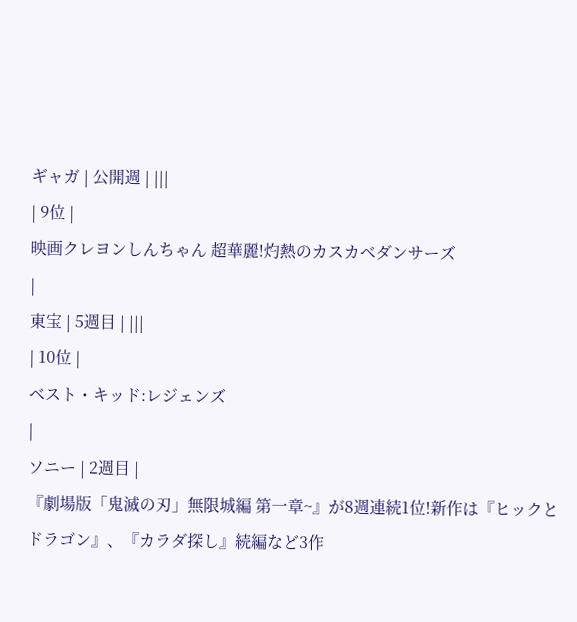ギャガ | 公開週 | |||
| 9位 |
映画クレヨンしんちゃん 超華麗!灼熱のカスカベダンサーズ
|
東宝 | 5週目 | |||
| 10位 |
ベスト・キッド:レジェンズ
|
ソニー | 2週目 |
『劇場版「鬼滅の刃」無限城編 第一章~』が8週連続1位!新作は『ヒックとドラゴン』、『カラダ探し』続編など3作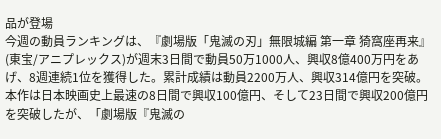品が登場
今週の動員ランキングは、『劇場版「鬼滅の刃」無限城編 第一章 猗窩座再来』(東宝/アニプレックス)が週末3日間で動員50万1000人、興収8億400万円をあげ、8週連続1位を獲得した。累計成績は動員2200万人、興収314億円を突破。本作は日本映画史上最速の8日間で興収100億円、そして23日間で興収200億円を突破したが、「劇場版『鬼滅の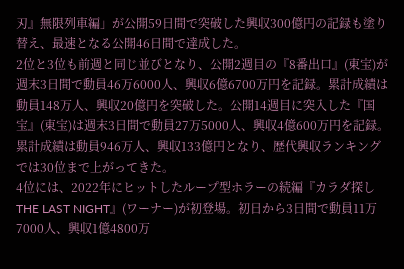刃』無限列車編」が公開59日間で突破した興収300億円の記録も塗り替え、最速となる公開46日間で達成した。
2位と3位も前週と同じ並びとなり、公開2週目の『8番出口』(東宝)が週末3日間で動員46万6000人、興収6億6700万円を記録。累計成績は動員148万人、興収20億円を突破した。公開14週目に突入した『国宝』(東宝)は週末3日間で動員27万5000人、興収4億600万円を記録。累計成績は動員946万人、興収133億円となり、歴代興収ランキングでは30位まで上がってきた。
4位には、2022年にヒットしたループ型ホラーの続編『カラダ探し THE LAST NIGHT』(ワーナー)が初登場。初日から3日間で動員11万7000人、興収1億4800万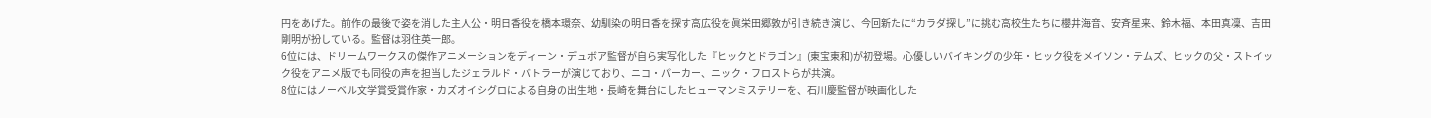円をあげた。前作の最後で姿を消した主人公・明日香役を橋本環奈、幼馴染の明日香を探す高広役を眞栄田郷敦が引き続き演じ、今回新たに“カラダ探し”に挑む高校生たちに櫻井海音、安斉星来、鈴木福、本田真凜、吉田剛明が扮している。監督は羽住英一郎。
6位には、ドリームワークスの傑作アニメーションをディーン・デュボア監督が自ら実写化した『ヒックとドラゴン』(東宝東和)が初登場。心優しいバイキングの少年・ヒック役をメイソン・テムズ、ヒックの父・ストイック役をアニメ版でも同役の声を担当したジェラルド・バトラーが演じており、ニコ・パーカー、ニック・フロストらが共演。
8位にはノーベル文学賞受賞作家・カズオイシグロによる自身の出生地・長崎を舞台にしたヒューマンミステリーを、石川慶監督が映画化した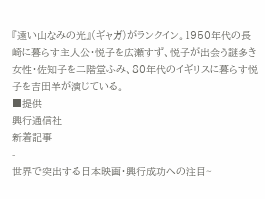『遠い山なみの光』(ギャガ)がランクイン。1950年代の長崎に暮らす主人公・悦子を広瀬すず、悦子が出会う謎多き女性・佐知子を二階堂ふみ、80年代のイギリスに暮らす悦子を吉田羊が演じている。
■提供
興行通信社
新着記事
-
世界で突出する日本映画・興行成功への注目~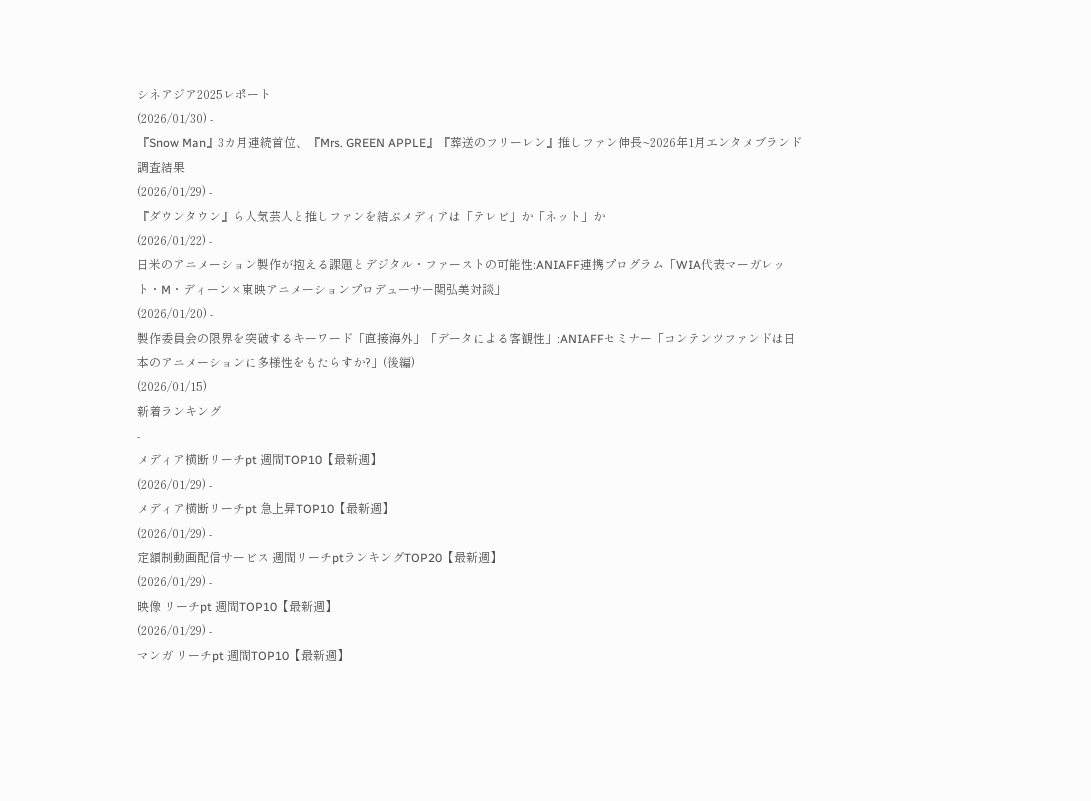シネアジア2025レポート
(2026/01/30) -
『Snow Man』3カ月連続首位、『Mrs. GREEN APPLE』『葬送のフリーレン』推しファン伸長~2026年1月エンタメブランド調査結果
(2026/01/29) -
『ダウンタウン』ら人気芸人と推しファンを結ぶメディアは「テレビ」か「ネット」か
(2026/01/22) -
日米のアニメーション製作が抱える課題とデジタル・ファーストの可能性:ANIAFF連携プログラム「WIA代表マーガレット・M・ディーン×東映アニメーションプロデューサー関弘美対談」
(2026/01/20) -
製作委員会の限界を突破するキーワード「直接海外」「データによる客観性」:ANIAFFセミナー「コンテンツファンドは日本のアニメーションに多様性をもたらすか?」(後編)
(2026/01/15)
新着ランキング
-
メディア横断リーチpt 週間TOP10【最新週】
(2026/01/29) -
メディア横断リーチpt 急上昇TOP10【最新週】
(2026/01/29) -
定額制動画配信サービス 週間リーチptランキングTOP20【最新週】
(2026/01/29) -
映像 リーチpt 週間TOP10【最新週】
(2026/01/29) -
マンガ リーチpt 週間TOP10【最新週】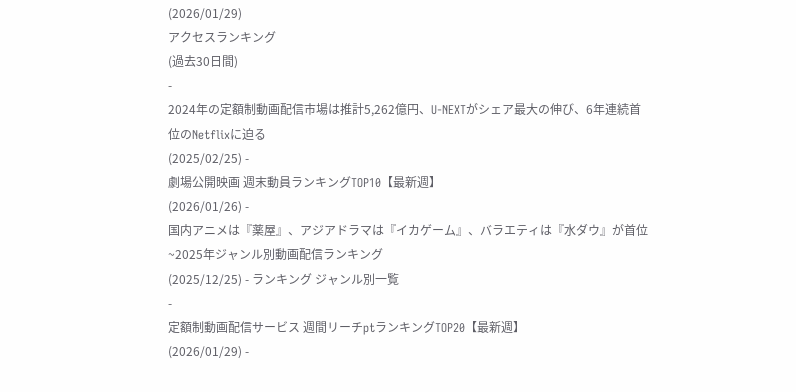(2026/01/29)
アクセスランキング
(過去30日間)
-
2024年の定額制動画配信市場は推計5,262億円、U-NEXTがシェア最大の伸び、6年連続首位のNetflixに迫る
(2025/02/25) -
劇場公開映画 週末動員ランキングTOP10【最新週】
(2026/01/26) -
国内アニメは『薬屋』、アジアドラマは『イカゲーム』、バラエティは『水ダウ』が首位~2025年ジャンル別動画配信ランキング
(2025/12/25) - ランキング ジャンル別一覧
-
定額制動画配信サービス 週間リーチptランキングTOP20【最新週】
(2026/01/29) -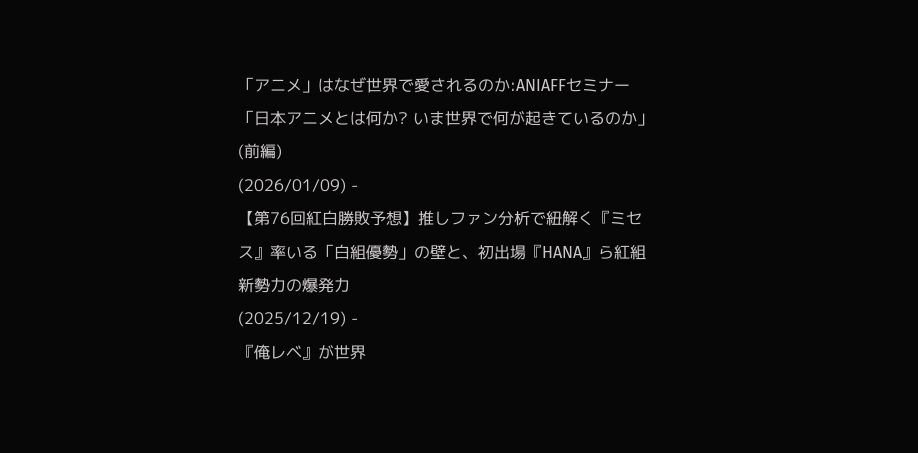「アニメ」はなぜ世界で愛されるのか:ANIAFFセミナー「日本アニメとは何か? いま世界で何が起きているのか」(前編)
(2026/01/09) -
【第76回紅白勝敗予想】推しファン分析で紐解く『ミセス』率いる「白組優勢」の壁と、初出場『HANA』ら紅組新勢力の爆発力
(2025/12/19) -
『俺レベ』が世界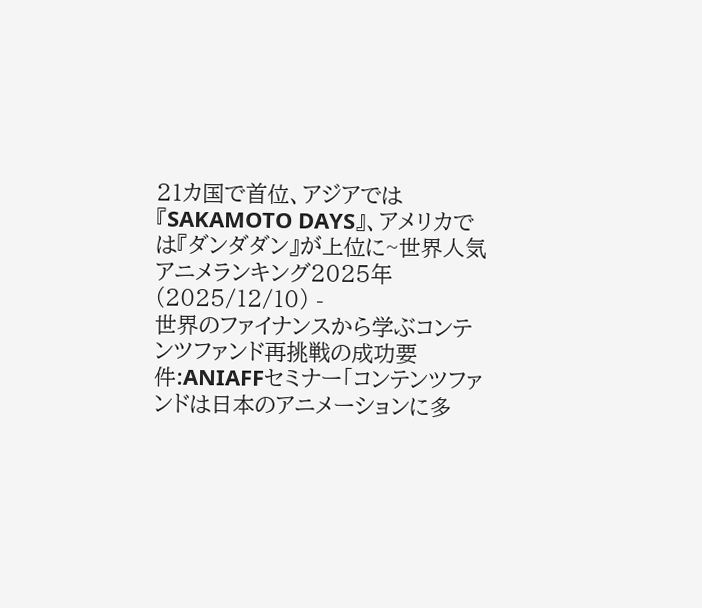21カ国で首位、アジアでは『SAKAMOTO DAYS』、アメリカでは『ダンダダン』が上位に~世界人気アニメランキング2025年
(2025/12/10) -
世界のファイナンスから学ぶコンテンツファンド再挑戦の成功要件:ANIAFFセミナー「コンテンツファンドは日本のアニメーションに多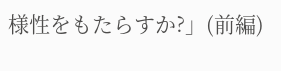様性をもたらすか?」(前編)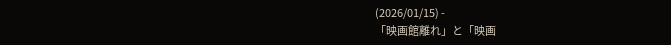(2026/01/15) -
「映画館離れ」と「映画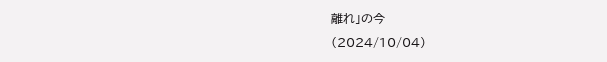離れ」の今
(2024/10/04)